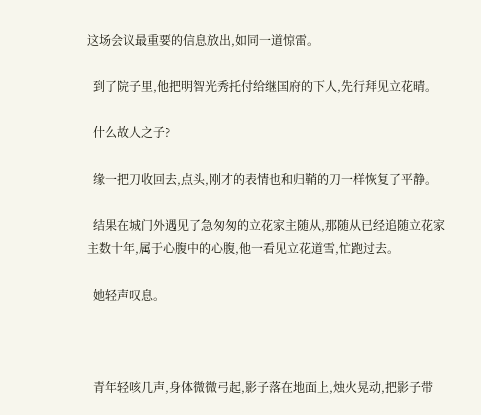这场会议最重要的信息放出,如同一道惊雷。

  到了院子里,他把明智光秀托付给继国府的下人,先行拜见立花晴。

  什么故人之子?

  缘一把刀收回去,点头,刚才的表情也和归鞘的刀一样恢复了平静。

  结果在城门外遇见了急匆匆的立花家主随从,那随从已经追随立花家主数十年,属于心腹中的心腹,他一看见立花道雪,忙跑过去。

  她轻声叹息。



  青年轻咳几声,身体微微弓起,影子落在地面上,烛火晃动,把影子带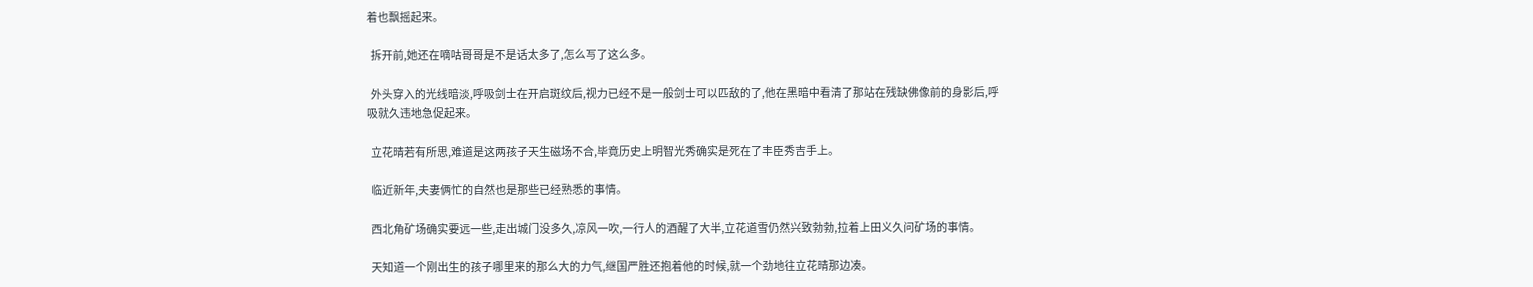着也飘摇起来。

  拆开前,她还在嘀咕哥哥是不是话太多了,怎么写了这么多。

  外头穿入的光线暗淡,呼吸剑士在开启斑纹后,视力已经不是一般剑士可以匹敌的了,他在黑暗中看清了那站在残缺佛像前的身影后,呼吸就久违地急促起来。

  立花晴若有所思,难道是这两孩子天生磁场不合,毕竟历史上明智光秀确实是死在了丰臣秀吉手上。

  临近新年,夫妻俩忙的自然也是那些已经熟悉的事情。

  西北角矿场确实要远一些,走出城门没多久,凉风一吹,一行人的酒醒了大半,立花道雪仍然兴致勃勃,拉着上田义久问矿场的事情。

  天知道一个刚出生的孩子哪里来的那么大的力气,继国严胜还抱着他的时候,就一个劲地往立花晴那边凑。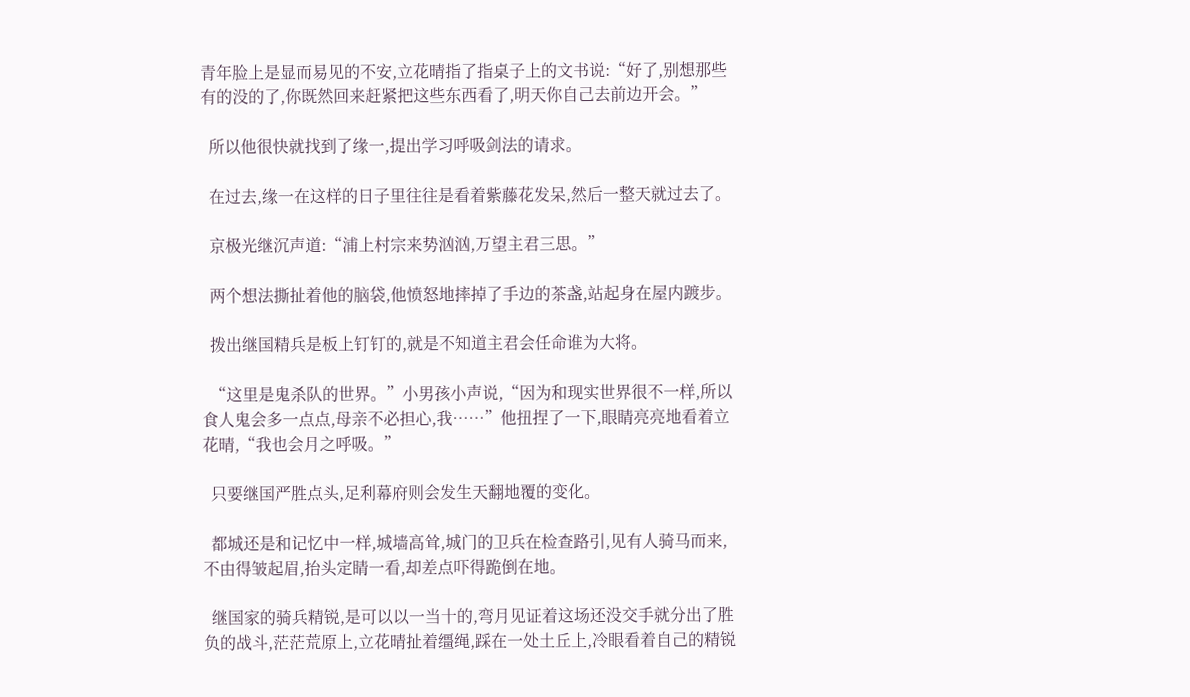青年脸上是显而易见的不安,立花晴指了指桌子上的文书说:“好了,别想那些有的没的了,你既然回来赶紧把这些东西看了,明天你自己去前边开会。”

  所以他很快就找到了缘一,提出学习呼吸剑法的请求。

  在过去,缘一在这样的日子里往往是看着紫藤花发呆,然后一整天就过去了。

  京极光继沉声道:“浦上村宗来势汹汹,万望主君三思。”

  两个想法撕扯着他的脑袋,他愤怒地摔掉了手边的茶盏,站起身在屋内踱步。

  拨出继国精兵是板上钉钉的,就是不知道主君会任命谁为大将。

  “这里是鬼杀队的世界。”小男孩小声说,“因为和现实世界很不一样,所以食人鬼会多一点点,母亲不必担心,我……”他扭捏了一下,眼睛亮亮地看着立花晴,“我也会月之呼吸。”

  只要继国严胜点头,足利幕府则会发生天翻地覆的变化。

  都城还是和记忆中一样,城墙高耸,城门的卫兵在检查路引,见有人骑马而来,不由得皱起眉,抬头定睛一看,却差点吓得跪倒在地。

  继国家的骑兵精锐,是可以以一当十的,弯月见证着这场还没交手就分出了胜负的战斗,茫茫荒原上,立花晴扯着缰绳,踩在一处土丘上,冷眼看着自己的精锐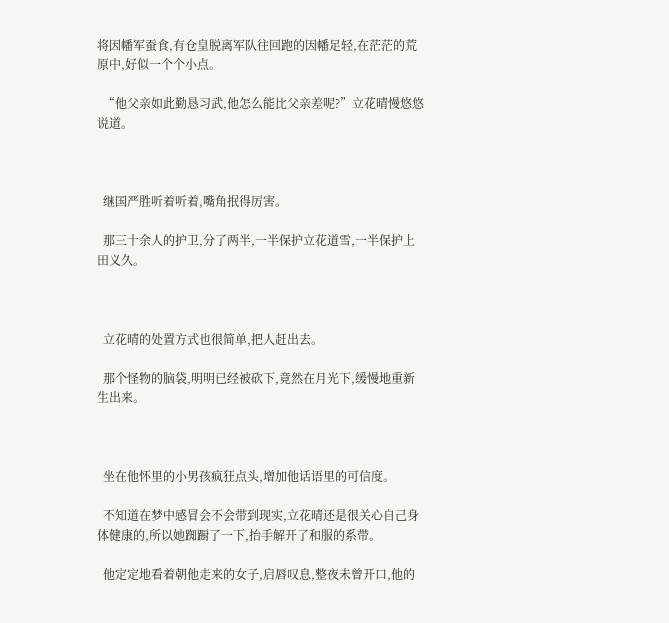将因幡军蚕食,有仓皇脱离军队往回跑的因幡足轻,在茫茫的荒原中,好似一个个小点。

  “他父亲如此勤恳习武,他怎么能比父亲差呢?”立花晴慢悠悠说道。



  继国严胜听着听着,嘴角抿得厉害。

  那三十余人的护卫,分了两半,一半保护立花道雪,一半保护上田义久。



  立花晴的处置方式也很简单,把人赶出去。

  那个怪物的脑袋,明明已经被砍下,竟然在月光下,缓慢地重新生出来。



  坐在他怀里的小男孩疯狂点头,增加他话语里的可信度。

  不知道在梦中感冒会不会带到现实,立花晴还是很关心自己身体健康的,所以她踟蹰了一下,抬手解开了和服的系带。

  他定定地看着朝他走来的女子,启唇叹息,整夜未曾开口,他的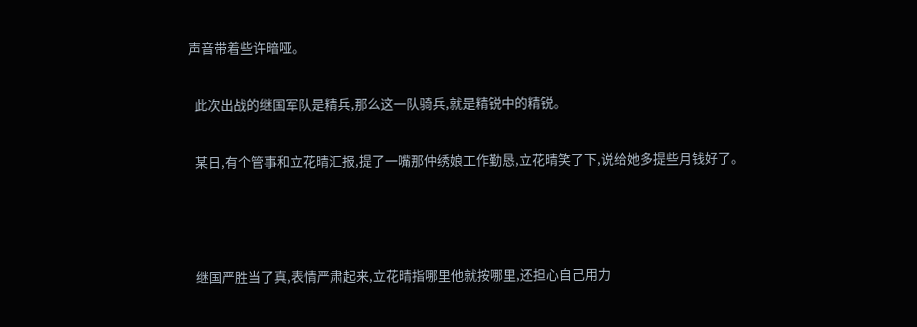声音带着些许暗哑。

  此次出战的继国军队是精兵,那么这一队骑兵,就是精锐中的精锐。

  某日,有个管事和立花晴汇报,提了一嘴那仲绣娘工作勤恳,立花晴笑了下,说给她多提些月钱好了。



  继国严胜当了真,表情严肃起来,立花晴指哪里他就按哪里,还担心自己用力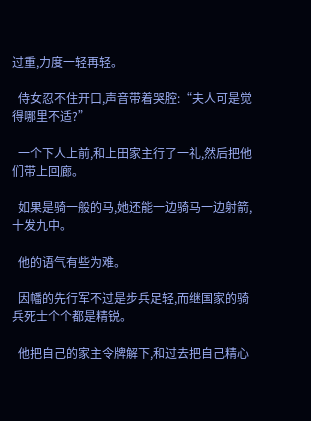过重,力度一轻再轻。

  侍女忍不住开口,声音带着哭腔:“夫人可是觉得哪里不适?”

  一个下人上前,和上田家主行了一礼,然后把他们带上回廊。

  如果是骑一般的马,她还能一边骑马一边射箭,十发九中。

  他的语气有些为难。

  因幡的先行军不过是步兵足轻,而继国家的骑兵死士个个都是精锐。

  他把自己的家主令牌解下,和过去把自己精心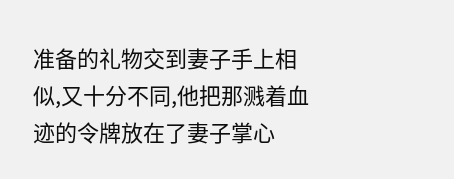准备的礼物交到妻子手上相似,又十分不同,他把那溅着血迹的令牌放在了妻子掌心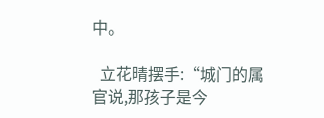中。

  立花晴摆手:“城门的属官说,那孩子是今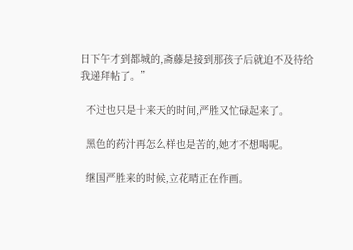日下午才到都城的,斋藤是接到那孩子后就迫不及待给我递拜帖了。”

  不过也只是十来天的时间,严胜又忙碌起来了。

  黑色的药汁再怎么样也是苦的,她才不想喝呢。

  继国严胜来的时候,立花晴正在作画。